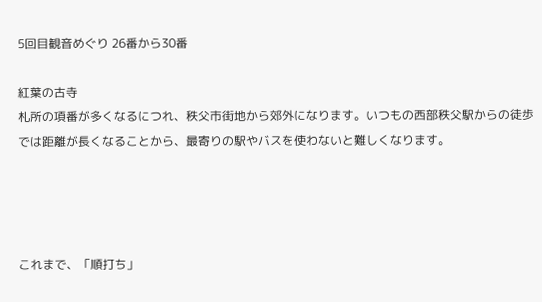5回目観音めぐり 26番から30番

紅葉の古寺
札所の項番が多くなるにつれ、秩父市街地から郊外になります。いつもの西部秩父駅からの徒歩では距離が長くなることから、最寄りの駅やバスを使わないと難しくなります。




これまで、「順打ち」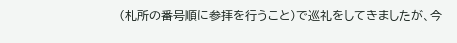(札所の番号順に参拝を行うこと)で巡礼をしてきましたが、今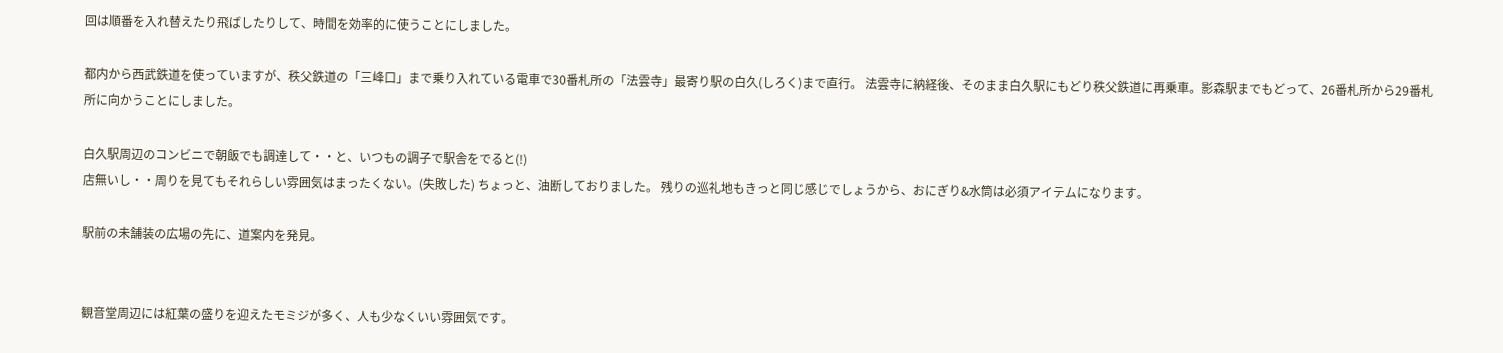回は順番を入れ替えたり飛ばしたりして、時間を効率的に使うことにしました。

都内から西武鉄道を使っていますが、秩父鉄道の「三峰口」まで乗り入れている電車で30番札所の「法雲寺」最寄り駅の白久(しろく)まで直行。 法雲寺に納経後、そのまま白久駅にもどり秩父鉄道に再乗車。影森駅までもどって、26番札所から29番札所に向かうことにしました。

白久駅周辺のコンビニで朝飯でも調達して・・と、いつもの調子で駅舎をでると(!)
店無いし・・周りを見てもそれらしい雰囲気はまったくない。(失敗した) ちょっと、油断しておりました。 残りの巡礼地もきっと同じ感じでしょうから、おにぎり&水筒は必須アイテムになります。

駅前の未舗装の広場の先に、道案内を発見。


観音堂周辺には紅葉の盛りを迎えたモミジが多く、人も少なくいい雰囲気です。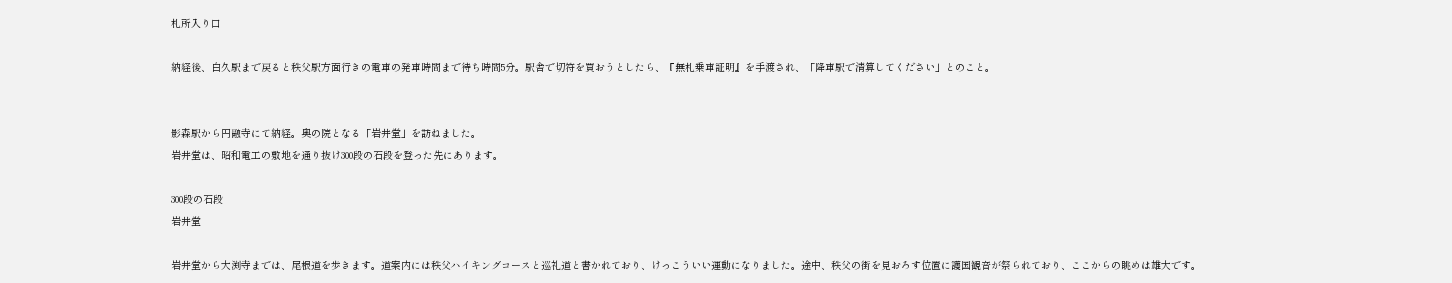札所入り口

納経後、白久駅まで戻ると秩父駅方面行きの電車の発車時間まで待ち時間5分。駅舎で切符を買おうとしたら、『無札乗車証明』を手渡され、「降車駅で清算してください」とのこと。


影森駅から円融寺にて納経。奥の院となる「岩井堂」を訪ねました。
岩井堂は、昭和電工の敷地を通り抜け300段の石段を登った先にあります。

300段の石段
岩井堂

岩井堂から大渕寺までは、尾根道を歩きます。道案内には秩父ハイキングコースと巡礼道と書かれており、けっこういい運動になりました。途中、秩父の街を見おろす位置に護国観音が祭られており、ここからの眺めは雄大です。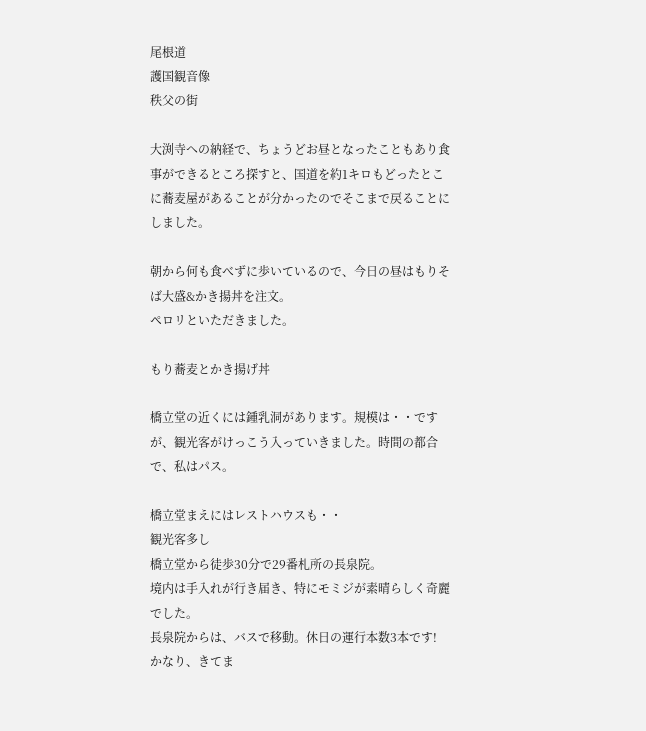尾根道
護国観音像
秩父の街

大渕寺への納経で、ちょうどお昼となったこともあり食事ができるところ探すと、国道を約1キロもどったとこに蕎麦屋があることが分かったのでそこまで戻ることにしました。

朝から何も食べずに歩いているので、今日の昼はもりそば大盛&かき揚丼を注文。
ペロリといただきました。

もり蕎麦とかき揚げ丼

橋立堂の近くには鍾乳洞があります。規模は・・ですが、観光客がけっこう入っていきました。時間の都合で、私はパス。

橋立堂まえにはレストハウスも・・
観光客多し
橋立堂から徒歩30分で29番札所の長泉院。
境内は手入れが行き届き、特にモミジが素晴らしく奇麗でした。
長泉院からは、バスで移動。休日の運行本数3本です!
かなり、きてま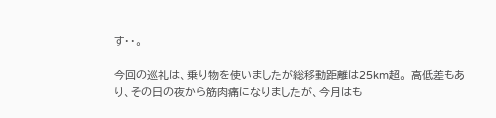す・・。

今回の巡礼は、乗り物を使いましたが総移動距離は25km超。 高低差もあり、その日の夜から筋肉痛になりましたが、今月はも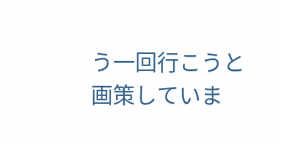う一回行こうと画策していま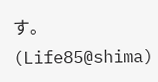す。
(Life85@shima)